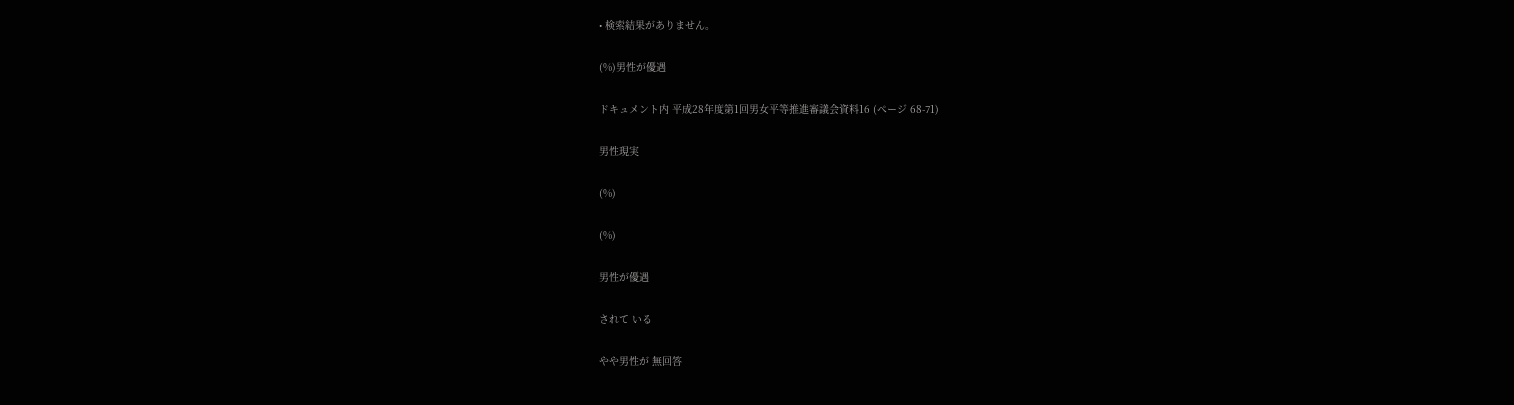• 検索結果がありません。

(%)男性が優遇

ドキュメント内 平成28年度第1回男女平等推進審議会資料16 (ページ 68-71)

男性現実

(%)

(%)

男性が優遇

されて いる

やや男性が 無回答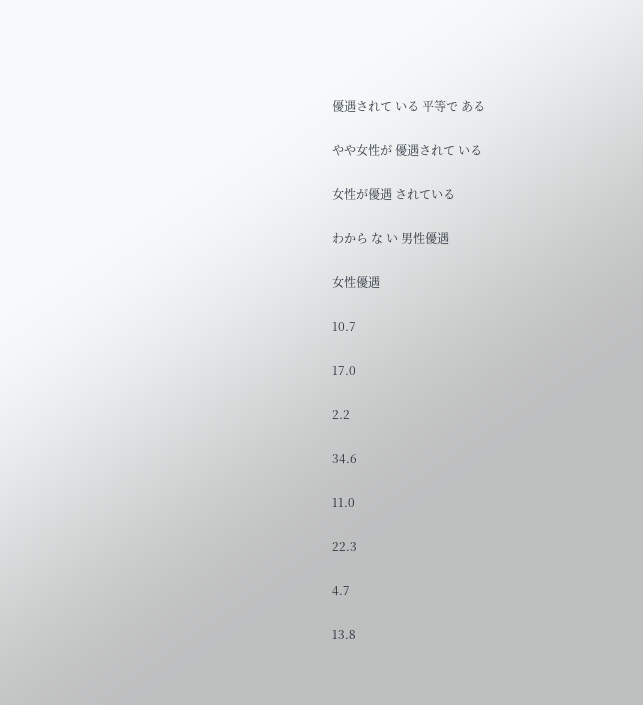優遇されて いる 平等で ある

やや女性が 優遇されて いる

女性が優遇 されている

わから な い 男性優遇

女性優遇

10.7

17.0

2.2

34.6

11.0

22.3

4.7

13.8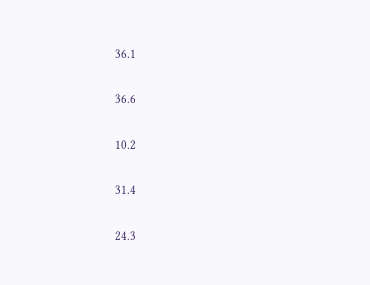36.1

36.6

10.2

31.4

24.3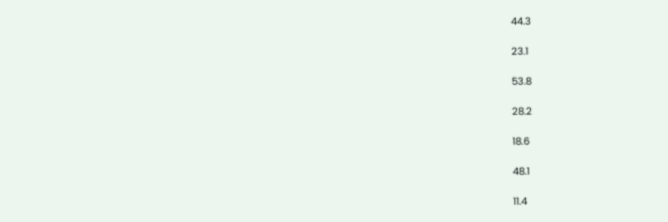44.3

23.1

53.8

28.2

18.6

48.1

11.4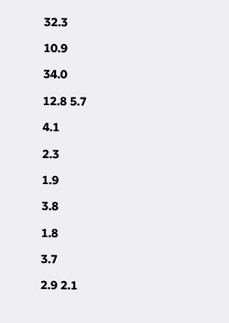32.3

10.9

34.0

12.8 5.7

4.1

2.3

1.9

3.8

1.8

3.7

2.9 2.1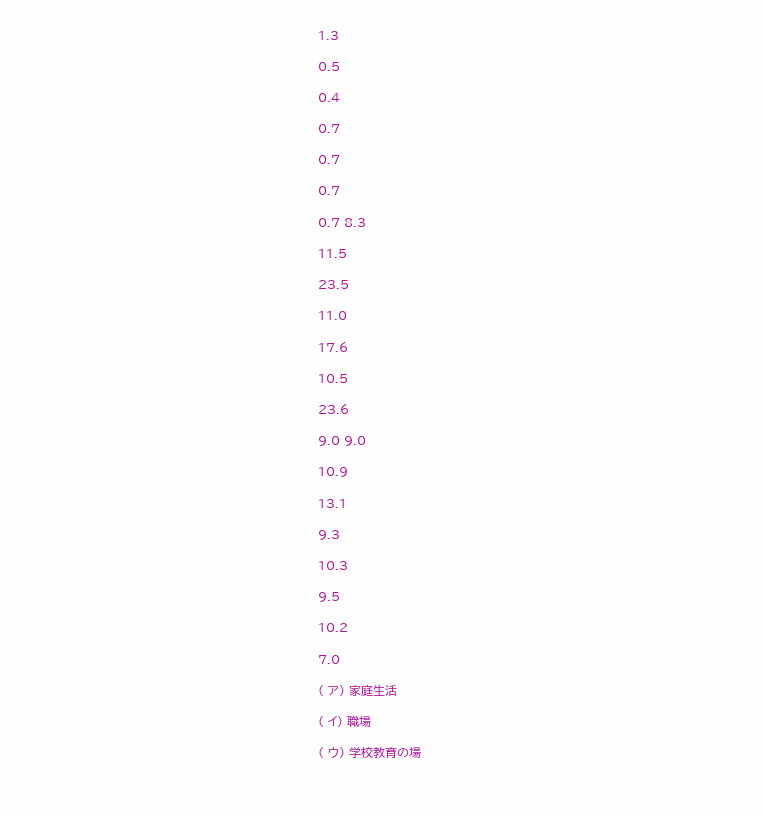1.3

0.5

0.4

0.7

0.7

0.7

0.7 8.3

11.5

23.5

11.0

17.6

10.5

23.6

9.0 9.0

10.9

13.1

9.3

10.3

9.5

10.2

7.0

( ア) 家庭生活

( イ) 職場

( ウ) 学校教育の場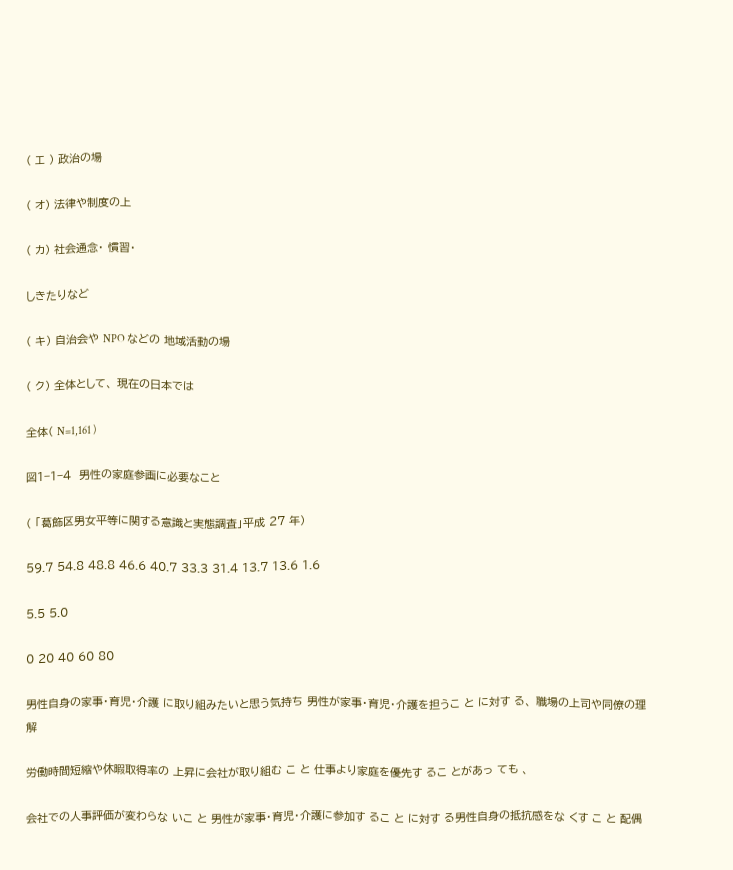( エ ) 政治の場

( オ) 法律や制度の上

( カ) 社会通念・ 慣習・

しきたりなど

( キ) 自治会や NPO などの 地域活動の場

( ク) 全体として、 現在の日本では

全体( N=1,161 )

図1−1−4  男性の家庭参画に必要なこと

( 「葛飾区男女平等に関する意識と実態調査」平成 27 年)

59.7 54.8 48.8 46.6 40.7 33.3 31.4 13.7 13.6 1.6

5.5 5.0

0 20 40 60 80

男性自身の家事・育児・介護 に取り組みたいと思う気持ち 男性が家事・育児・介護を担うこ と に対す る、 職場の上司や同僚の理解

労働時間短縮や休暇取得率の 上昇に会社が取り組む こ と 仕事より家庭を優先す るこ とがあっ ても 、

会社での人事評価が変わらな いこ と 男性が家事・育児・介護に参加す るこ と に対す る男性自身の抵抗感をな くす こ と 配偶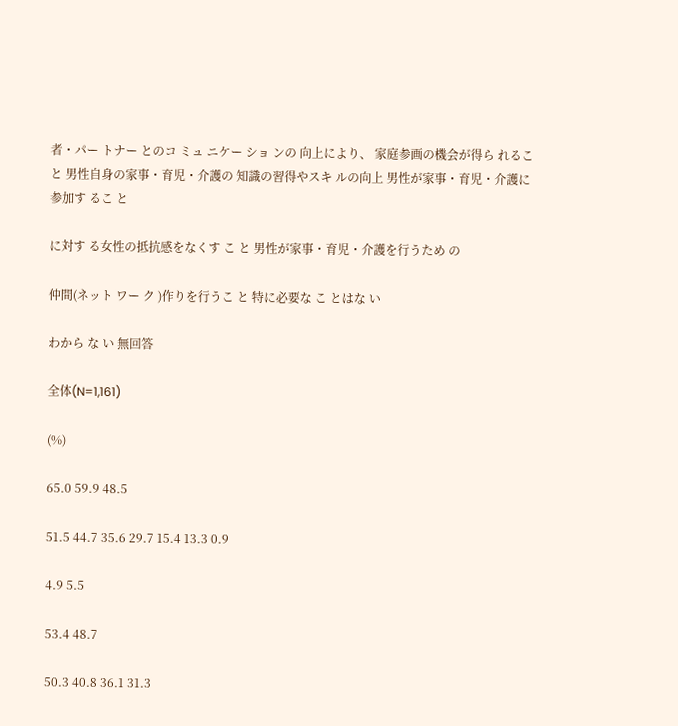者・パー トナー とのコ ミュ ニケー ショ ンの 向上により、 家庭参画の機会が得ら れるこ と 男性自身の家事・育児・介護の 知識の習得やスキ ルの向上 男性が家事・育児・介護に参加す るこ と

に対す る女性の抵抗感をなくす こ と 男性が家事・育児・介護を行うため の

仲間(ネット ワー ク )作りを行うこ と 特に必要な こ とはな い

わから な い 無回答

全体(N=1,161)

(%)

65.0 59.9 48.5

51.5 44.7 35.6 29.7 15.4 13.3 0.9

4.9 5.5

53.4 48.7

50.3 40.8 36.1 31.3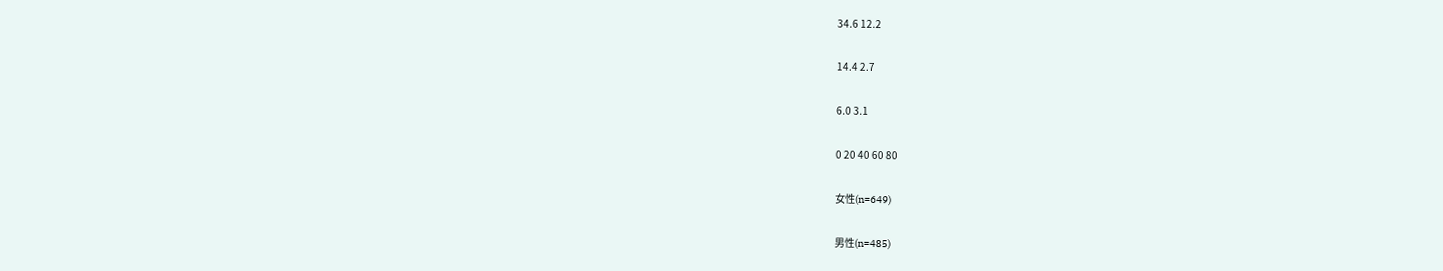34.6 12.2

14.4 2.7

6.0 3.1

0 20 40 60 80

女性(n=649)

男性(n=485)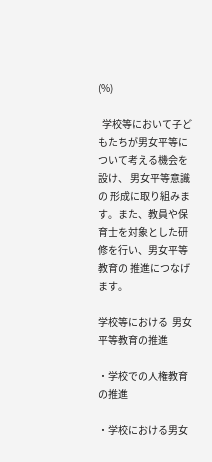(%)

  学校等において子どもたちが男女平等について考える機会を設け、 男女平等意識の 形成に取り組みます。また、教員や保育士を対象とした研修を行い、男女平等教育の 推進につなげます。

学校等における  男女平等教育の推進

・学校での人権教育の推進

・学校における男女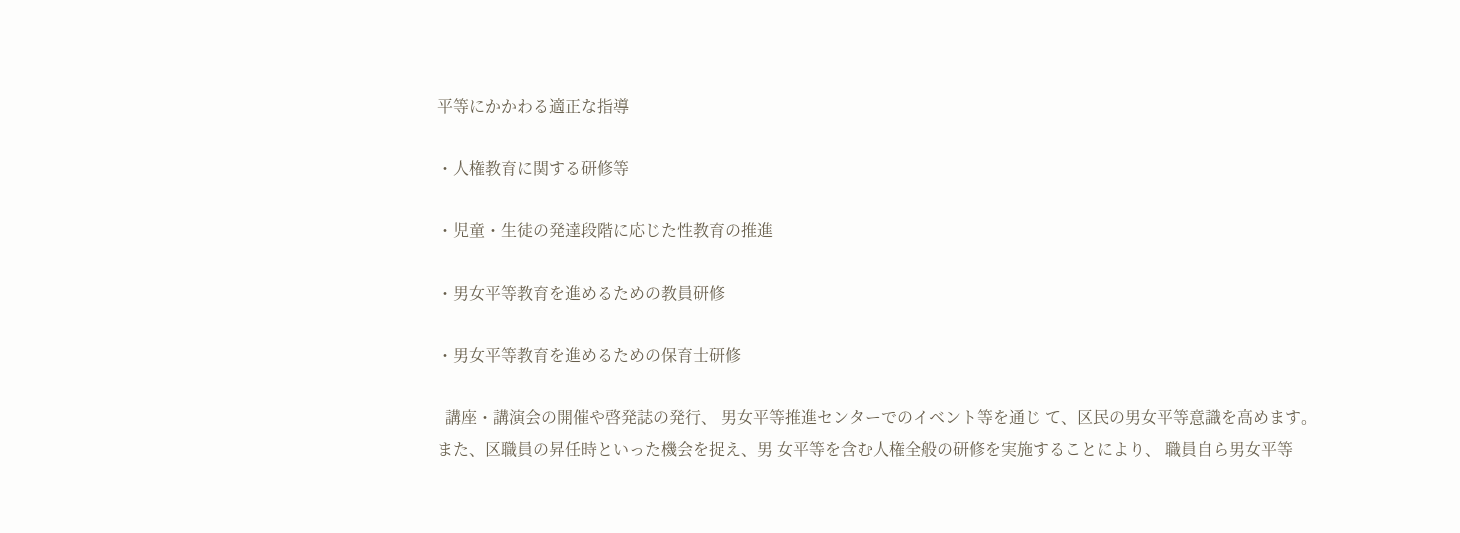平等にかかわる適正な指導

・人権教育に関する研修等

・児童・生徒の発達段階に応じた性教育の推進

・男女平等教育を進めるための教員研修

・男女平等教育を進めるための保育士研修

  講座・講演会の開催や啓発誌の発行、 男女平等推進センターでのイベント等を通じ て、区民の男女平等意識を高めます。また、区職員の昇任時といった機会を捉え、男 女平等を含む人権全般の研修を実施することにより、 職員自ら男女平等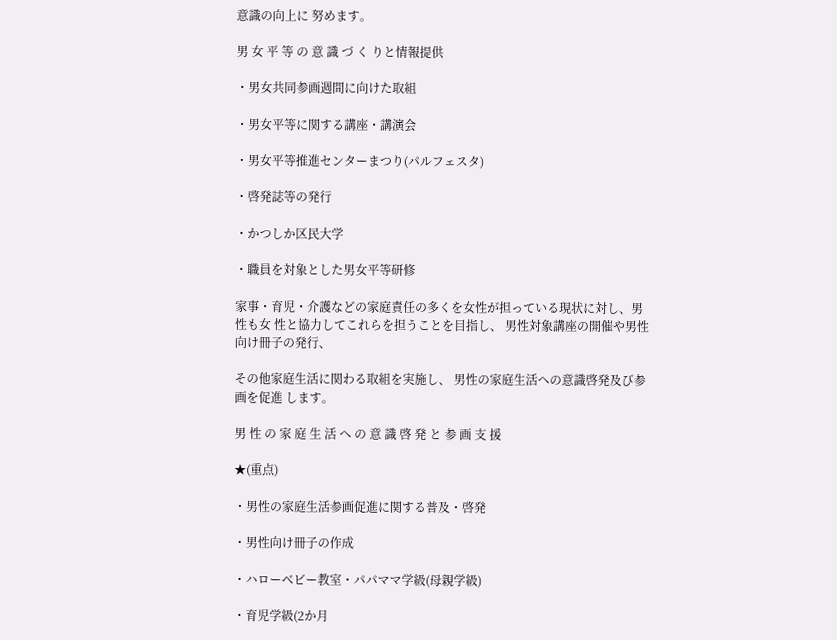意識の向上に 努めます。

男 女 平 等 の 意 識 づ く りと情報提供

・男女共同参画週間に向けた取組

・男女平等に関する講座・講演会

・男女平等推進センターまつり(パルフェスタ)

・啓発誌等の発行

・かつしか区民大学

・職員を対象とした男女平等研修

家事・育児・介護などの家庭責任の多くを女性が担っている現状に対し、男性も女 性と協力してこれらを担うことを目指し、 男性対象講座の開催や男性向け冊子の発行、

その他家庭生活に関わる取組を実施し、 男性の家庭生活への意識啓発及び参画を促進 します。

男 性 の 家 庭 生 活 へ の 意 識 啓 発 と 参 画 支 援

★(重点)

・男性の家庭生活参画促進に関する普及・啓発

・男性向け冊子の作成

・ハローベビー教室・パパママ学級(母親学級)

・育児学級(2か月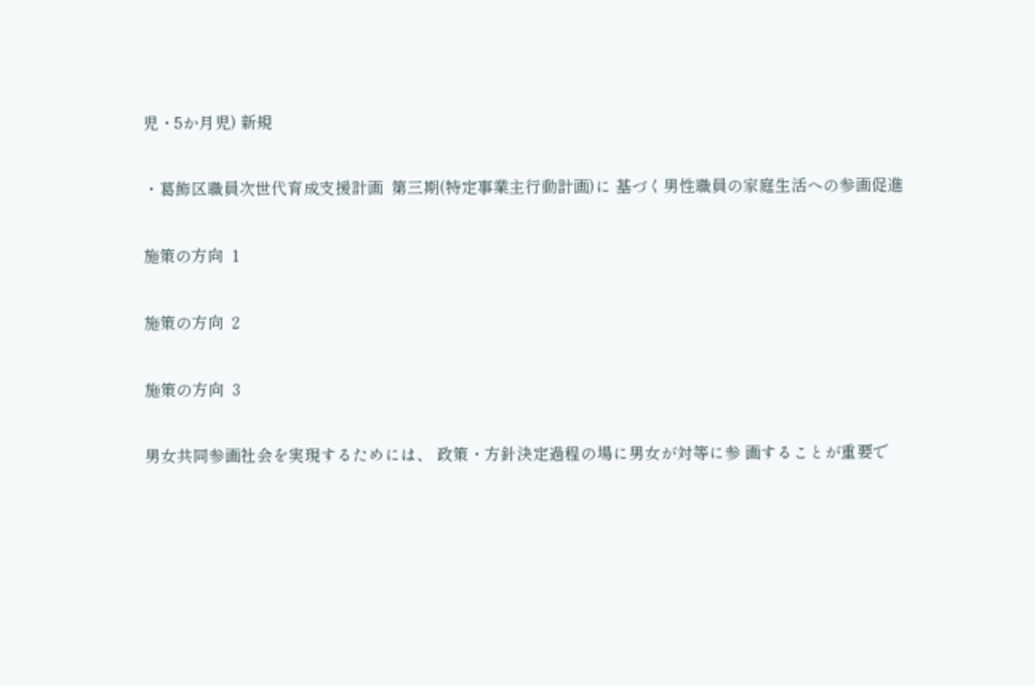児・5か月児) 新規

・葛飾区職員次世代育成支援計画  第三期(特定事業主行動計画)に 基づく男性職員の家庭生活への参画促進

施策の方向  1

施策の方向  2

施策の方向  3

男女共同参画社会を実現するためには、 政策・方針決定過程の場に男女が対等に参 画することが重要で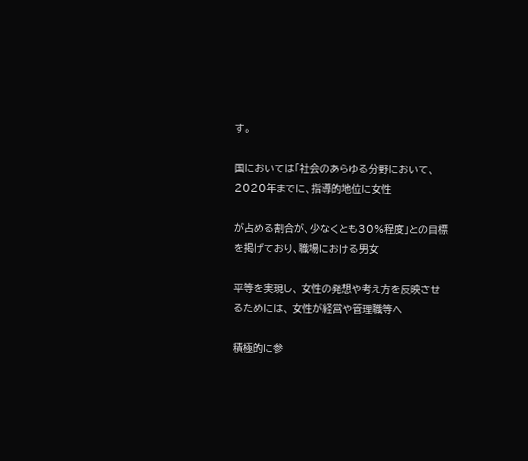す。

国においては「社会のあらゆる分野において、2020年までに、指導的地位に女性

が占める割合が、少なくとも30%程度」との目標を掲げており、職場における男女

平等を実現し、 女性の発想や考え方を反映させるためには、 女性が経営や管理職等へ

積極的に参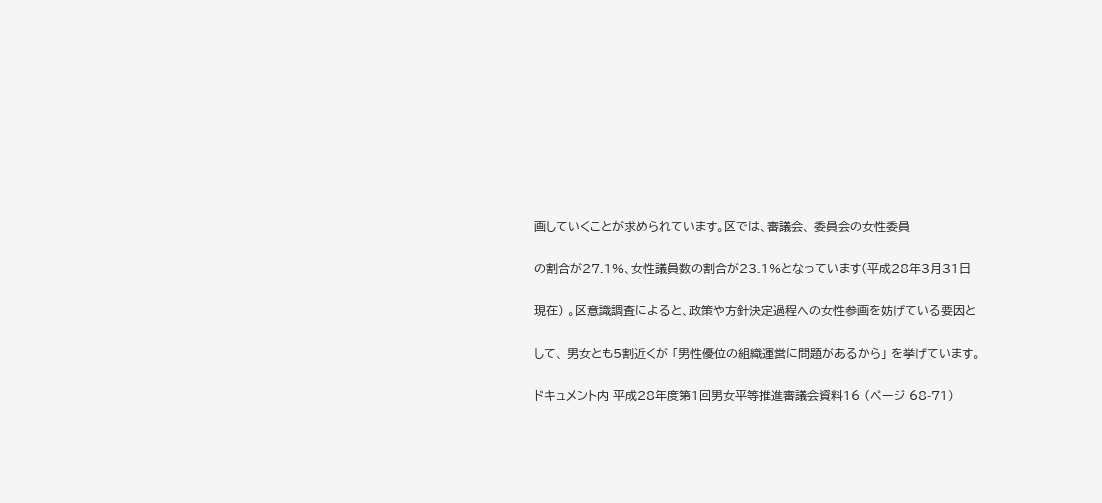画していくことが求められています。区では、審議会、 委員会の女性委員

の割合が27.1%、女性議員数の割合が23.1%となっています(平成28年3月31日

現在) 。区意識調査によると、政策や方針決定過程への女性参画を妨げている要因と

して、 男女とも5割近くが 「男性優位の組織運営に問題があるから」 を挙げています。

ドキュメント内 平成28年度第1回男女平等推進審議会資料16 (ページ 68-71)